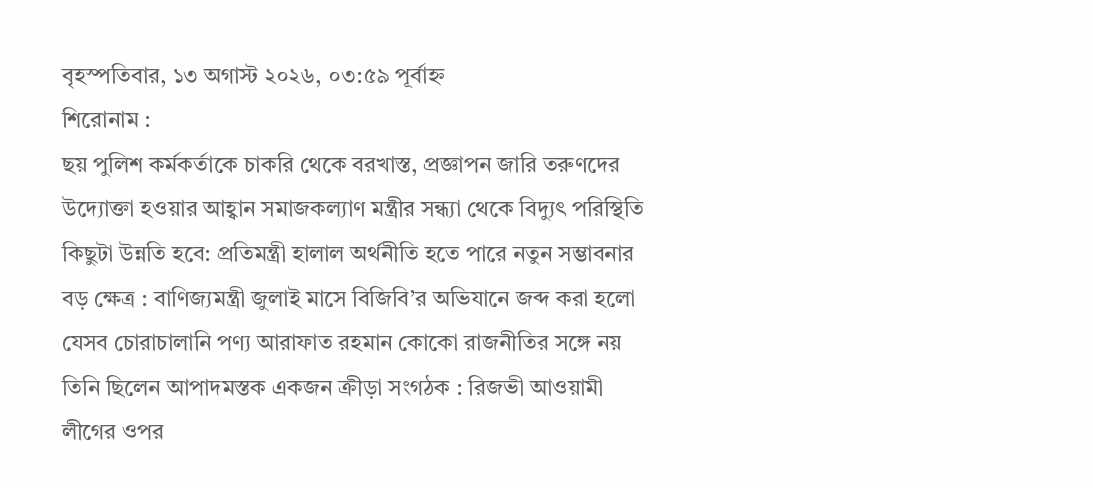বৃহস্পতিবার, ১৩ অগাস্ট ২০২৬, ০৩:৫৯ পূর্বাহ্ন
শিরোনাম :
ছয় পুলিশ কর্মকর্তাকে চাকরি থেকে বরখাস্ত, প্রজ্ঞাপন জারি তরুণদের উদ্যোক্তা হওয়ার আহ্বান সমাজকল্যাণ মন্ত্রীর সন্ধ্যা থেকে বিদ্যুৎ পরিস্থিতি কিছুটা উন্নতি হবে: প্রতিমন্ত্রী হালাল অর্থনীতি হতে পারে নতুন সম্ভাবনার বড় ক্ষেত্র : বাণিজ্যমন্ত্রী জুলাই মাসে বিজিবি’র অভিযানে জব্দ করা হলো যেসব চোরাচালানি পণ্য আরাফাত রহমান কোকো রাজনীতির সঙ্গে নয় তিনি ছিলেন আপাদমস্তক একজন ক্রীড়া সংগঠক : রিজভী আওয়ামী লীগের ওপর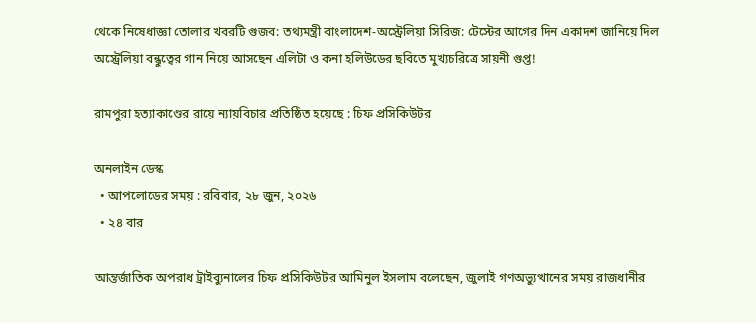থেকে নিষেধাজ্ঞা তোলার খবরটি গুজব: তথ্যমন্ত্রী বাংলাদেশ-অস্ট্রেলিয়া সিরিজ: টেস্টের আগের দিন একাদশ জানিয়ে দিল অস্ট্রেলিয়া বন্ধুত্বের গান নিয়ে আসছেন এলিটা ও কনা হলিউডের ছবিতে মুখ্যচরিত্রে সায়নী গুপ্ত!

রামপুরা হত্যাকাণ্ডের রায়ে ন্যায়বিচার প্রতিষ্ঠিত হয়েছে : চিফ প্রসিকিউটর

অনলাইন ডেস্ক
  • আপলোডের সময় : রবিবার, ২৮ জুন, ২০২৬
  • ২৪ বার

আন্তর্জাতিক অপরাধ ট্রাইব্যুনালের চিফ প্রসিকিউটর আমিনুল ইসলাম বলেছেন, জুলাই গণঅভ্যুত্থানের সময় রাজধানীর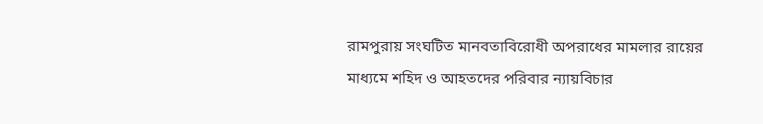রামপুরায় সংঘটিত মানবতাবিরোধী অপরাধের মামলার রায়ের মাধ্যমে শহিদ ও আহতদের পরিবার ন্যায়বিচার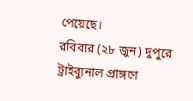পেয়েছে।
রবিবার (২৮ জুন) দুপুরে ট্রাইব্যুনাল প্রাঙ্গণে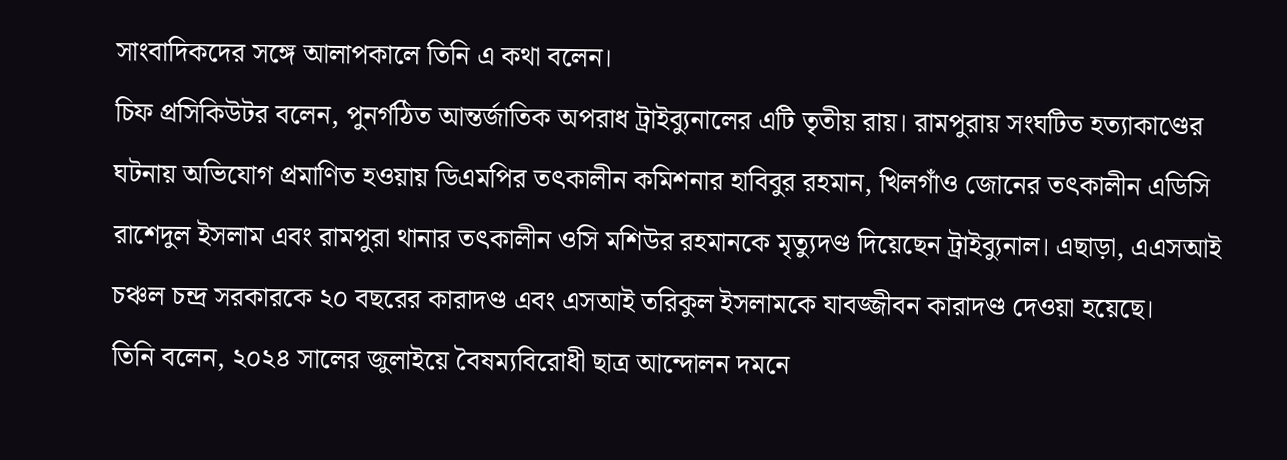সাংবাদিকদের সঙ্গে আলাপকালে তিনি এ কথা বলেন।
চিফ প্রসিকিউটর বলেন, পুনর্গঠিত আন্তর্জাতিক অপরাধ ট্রাইব্যুনালের এটি তৃতীয় রায়। রামপুরায় সংঘটিত হত্যাকাণ্ডের ঘটনায় অভিযোগ প্রমাণিত হওয়ায় ডিএমপির তৎকালীন কমিশনার হাবিবুর রহমান, খিলগাঁও জোনের তৎকালীন এডিসি রাশেদুল ইসলাম এবং রামপুরা থানার তৎকালীন ওসি মশিউর রহমানকে মৃত্যুদণ্ড দিয়েছেন ট্রাইব্যুনাল। এছাড়া, এএসআই চঞ্চল চন্দ্র সরকারকে ২০ বছরের কারাদণ্ড এবং এসআই তরিকুল ইসলামকে যাবজ্জীবন কারাদণ্ড দেওয়া হয়েছে।
তিনি বলেন, ২০২৪ সালের জুলাইয়ে বৈষম্যবিরোধী ছাত্র আন্দোলন দমনে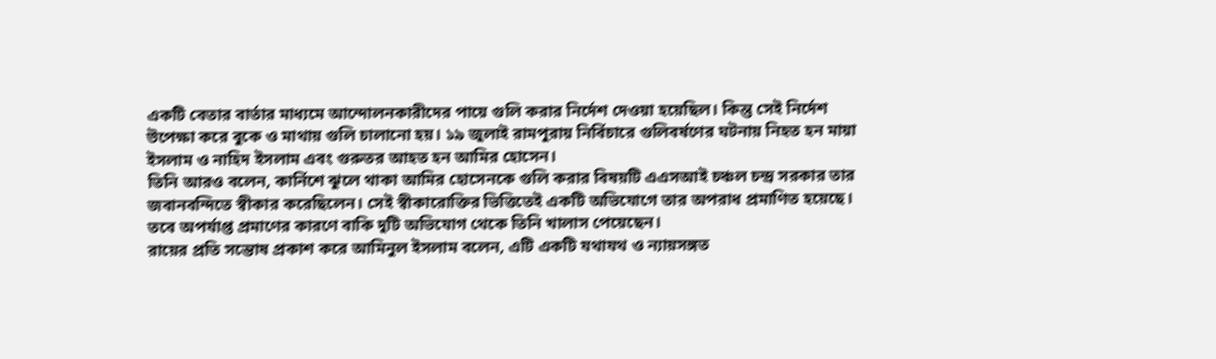একটি বেতার বার্তার মাধ্যমে আন্দোলনকারীদের পায়ে গুলি করার নির্দেশ দেওয়া হয়েছিল। কিন্তু সেই নির্দেশ উপেক্ষা করে বুকে ও মাথায় গুলি চালানো হয়। ১৯ জুলাই রামপুরায় নির্বিচারে গুলিবর্ষণের ঘটনায় নিহত হন মায়া ইসলাম ও নাহিদ ইসলাম এবং গুরুতর আহত হন আমির হোসেন।
তিনি আরও বলেন, কার্নিশে ঝুলে থাকা আমির হোসেনকে গুলি করার বিষয়টি এএসআই চঞ্চল চন্দ্র সরকার তার জবানবন্দিতে স্বীকার করেছিলেন। সেই স্বীকারোক্তির ভিত্তিতেই একটি অভিযোগে তার অপরাধ প্রমাণিত হয়েছে। তবে অপর্যাপ্ত প্রমাণের কারণে বাকি দুটি অভিযোগ থেকে তিনি খালাস পেয়েছেন।
রায়ের প্রতি সন্তোষ প্রকাশ করে আমিনুল ইসলাম বলেন, এটি একটি যথাযথ ও ন্যায়সঙ্গত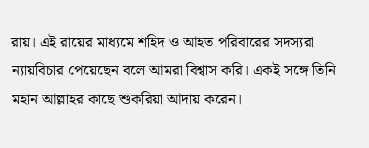রায়। এই রায়ের মাধ্যমে শহিদ ও আহত পরিবারের সদস্যরা ন্যায়বিচার পেয়েছেন বলে আমরা বিশ্বাস করি। একই সঙ্গে তিনি মহান আল্লাহর কাছে শুকরিয়া আদায় করেন।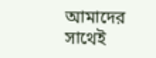আমাদের সাথেই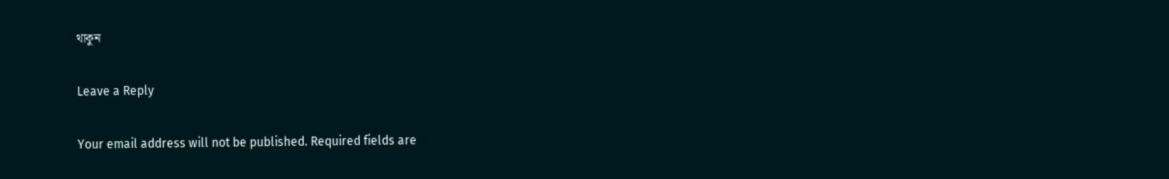থাকুন

Leave a Reply

Your email address will not be published. Required fields are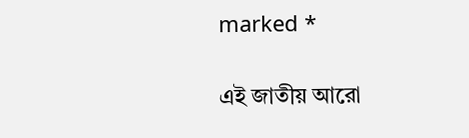marked *

এই জাতীয় আরো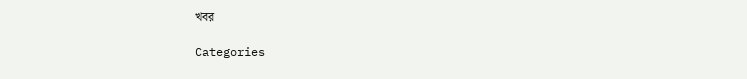খবর

Categories